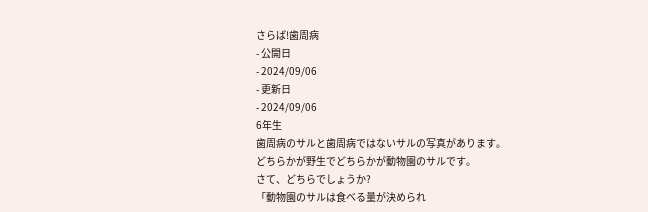さらば!歯周病
- 公開日
- 2024/09/06
- 更新日
- 2024/09/06
6年生
歯周病のサルと歯周病ではないサルの写真があります。
どちらかが野生でどちらかが動物園のサルです。
さて、どちらでしょうか?
「動物園のサルは食べる量が決められ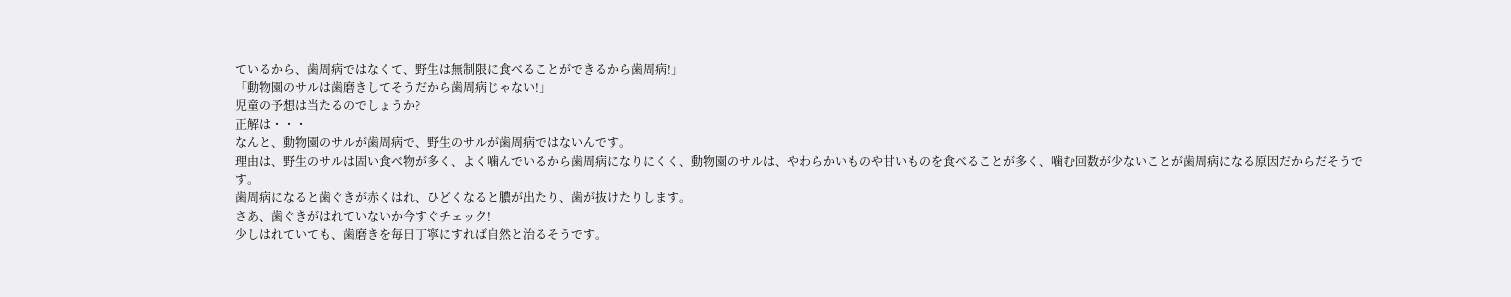ているから、歯周病ではなくて、野生は無制限に食べることができるから歯周病!」
「動物園のサルは歯磨きしてそうだから歯周病じゃない!」
児童の予想は当たるのでしょうか?
正解は・・・
なんと、動物園のサルが歯周病で、野生のサルが歯周病ではないんです。
理由は、野生のサルは固い食べ物が多く、よく噛んでいるから歯周病になりにくく、動物園のサルは、やわらかいものや甘いものを食べることが多く、噛む回数が少ないことが歯周病になる原因だからだそうです。
歯周病になると歯ぐきが赤くはれ、ひどくなると膿が出たり、歯が抜けたりします。
さあ、歯ぐきがはれていないか今すぐチェック!
少しはれていても、歯磨きを毎日丁寧にすれば自然と治るそうです。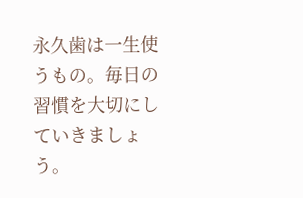永久歯は一生使うもの。毎日の習慣を大切にしていきましょう。